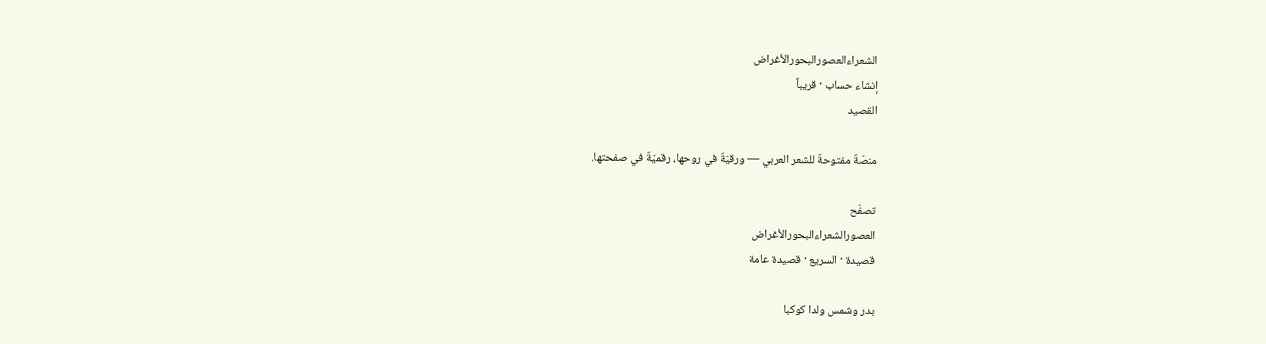الشعراءالعصورالبحورالأغراض
إنشاء حساب · قريباً
القصيد

منصّةٌ مفتوحةٌ للشعر العربي — ورقيّةٌ في روحها، رقميّةٌ في صفحتها.

تصفّح
العصورالشعراءالبحورالأغراض
قصيدة · السريع · قصيدة عامة

بدر وشمس ولدا كوكبا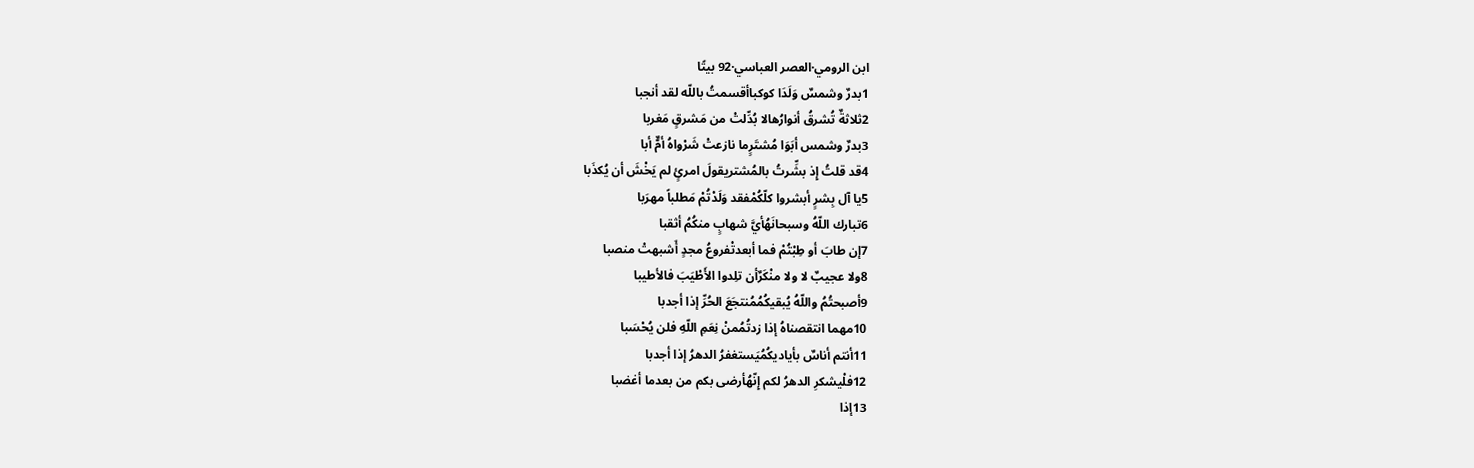ابن الرومي·العصر العباسي·92 بيتًا
1بدرٌ وشمسٌ وَلَدَا كوكباأقسمتُ باللّه لقد أنجبا
2ثلاثةٌ تُشرقُ أنوارُهالا بُدِّلتْ من مَشرقٍ مَغربا
3بدرٌ وشمس أبَوَا مُشتَرٍما نازعتْ شَرْواهُ أمٌّ أبا
4قد قلتُ إِذ بشِّرتُ بالمُشتريقولَ امرئٍ لم يَخْشَ أن يُكذَبا
5يا آل بِشرٍ أبشروا كلّكُمْفقد وَلَدْتُمْ مَطلباً مهرَبا
6تبارك اللّهُ وسبحانَهُأيَّ شهابٍ منكُمُ أثقبا
7إن طابَ أو طِبْتُمْ فما أبعدتْفروعُ مجدٍ أَشبهتْ منصبا
8ولا عجيبٌ لا ولا منْكَرٌأن تلِدوا الأَطْيَبَ فالأطيبا
9أصبحتُمُ واللّهُ يُبقيكُمُمُنتجَعَ الحُرِّ إذا أجدبا
10مهما انتقصناهُ إذا زدتُمُمنْ نِعَمِ اللّهِ فلن يُحْسَبا
11أنتم أناسٌ بأياديكُمُيَستغفرُ الدهرُ إذا أجدبا
12فلْيشكرِ الدهرُ لكم إِنّهُأرضى بكم من بعدما أغضبا
13إذا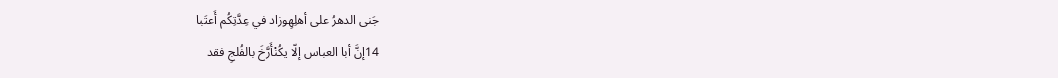جَنى الدهرُ على أهلِهِوزاد في عِدَّتِكُم أَعتَبا
14إنَّ أبا العباس إلّا يكُنْأَرَّخَ بالفُلجِ فقد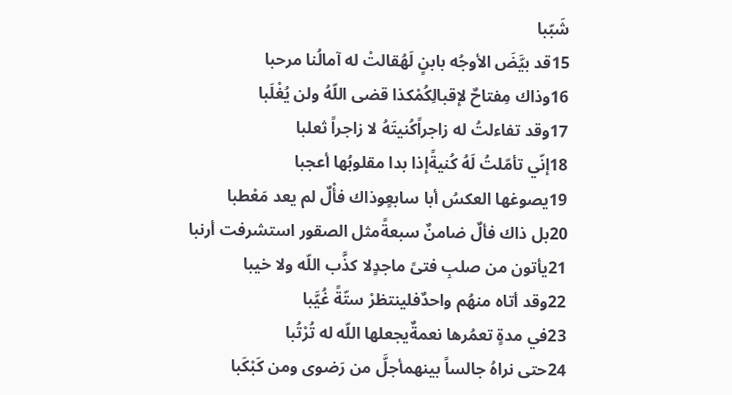شَبّبا
15قد بيَّضَ الأوجُه بابنٍ لَهُقالتْ له آمالُنا مرحبا
16وذاك مِفتاحٌ لإقبالِكُمْكذا قضى اللّهُ ولن يُغْلَبا
17وقد تفاءلتُ له زاجراًكُنيتَهُ لا زاجراً ثعلبا
18إنّي تأمّلتُ لَهُ كُنيةًإذا بدا مقلوبُها أعجبا
19يصوغها العكسُ أبا سابعٍوذاك فأْلٌ لم يعد مَعْطبا
20بل ذاك فألٌ ضامنٌ سبعةًمثل الصقور استشرفت أرنبا
21يأتون من صلبِ فتىً ماجدٍلا كذَّب اللّه ولا خيبا
22وقد أتاه منهُم واحدٌفلينتظرْ ستّةً غُيَّبا
23في مدةٍ تعمُرها نعمةٌيجعلها اللّه له تُرْتُبا
24حتى نراهُ جالساً بينهمأجلَّ من رَضوى ومن كَبْكَبا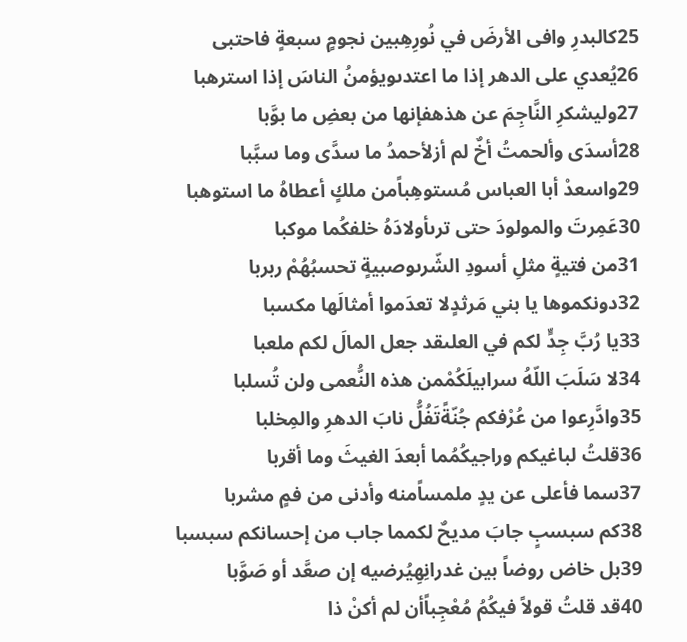25كالبدرِ وافى الأرضَ في نُورِهِبين نجومٍ سبعةٍ فاحتبى
26يُعدي على الدهر إذا ما اعتدىويؤمنُ الناسَ إذا استرهبا
27وليشكرِ النَّاجِمَ عن هذهفإنها من بعضِ ما بوَّبا
28أسدَى وألحمتُ أخٌ لم أزلأحمدُ ما سدَّى وما سبَّبا
29واسعدْ أبا العباس مُستوهِباًمن ملكٍ أعطاهُ ما استوهبا
30عَمِرتَ والمولودَ حتى ترىأولادَهُ خلفكُما موكبا
31من فتيةٍ مثلِ أسودِ الشّرىوصبيةٍ تحسبُهُمْ ربربا
32دونكموها يا بني مَرثدٍلا تعدَموا أمثالَها مكسبا
33يا رُبَّ جِدٍّ لكم في العلىقد جعل المالَ لكم ملعبا
34لا سَلَبَ اللّهُ سرابيلَكُمْمن هذه النُّعمى ولن تُسلبا
35وادَّرِعوا من عُرْفكم جُنّةًتَفُلُّ نابَ الدهرِ والمِخلبا
36قلتُ لباغيكم وراجيكُمُما أبعدَ الغيثَ وما أقربا
37سما فأعلى عن يدٍ ملمساًمنه وأدنى من فمٍ مشربا
38كم سبسبٍ جابَ مديحٌ لكمما جاب من إحسانكم سبسبا
39بل خاض روضاً بين غدرانِهِيُرضيه إن صعَّد أو صَوَّبا
40قد قلتُ قولاً فيكُمُ مُعْجِباًأن لم أكنْ ذا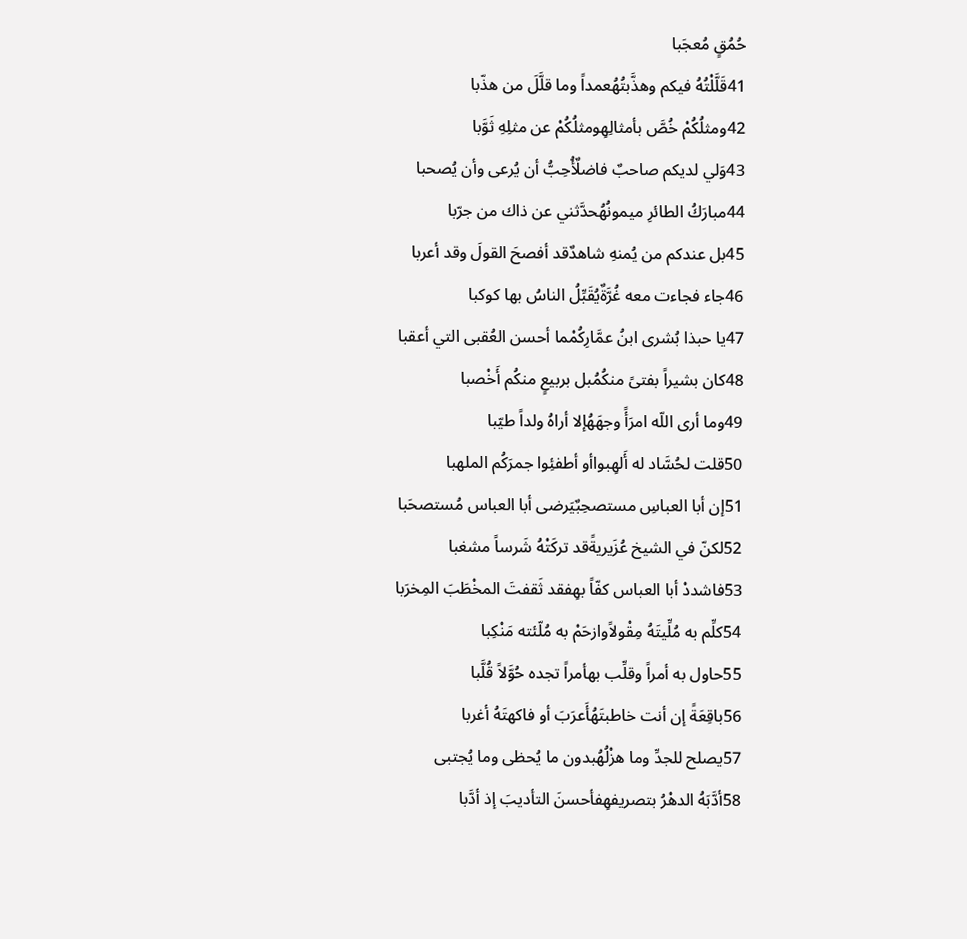حُمُقٍ مُعجَبا
41قَلَّلْتُهُ فيكم وهذَّبتُهُعمداً وما قلَّلَ من هذّبا
42ومثلُكُمْ خُصَّ بأمثالِهِومثلُكُمْ عن مثلِهِ ثَوَّبا
43وَلي لديكم صاحبٌ فاضلٌأُحِبُّ أن يُرعى وأن يُصحبا
44مبارَكُ الطائرِ ميمونُهُحدَّثني عن ذاك من جرّبا
45بل عندكم من يُمنهِ شاهدٌقد أفصحَ القولَ وقد أعربا
46جاء فجاءت معه غُرَّةٌيُقَبِّلُ الناسُ بها كوكبا
47يا حبذا بُشرى ابنُ عمَّارِكُمْما أحسن العُقبى التي أعقبا
48كان بشيراً بفتىً منكُمُبل بربيعٍ منكُم أَخْصبا
49وما أرى اللّه امرَأً وجهَهُإلا أراهُ ولداً طيّبا
50قلت لحُسَّاد له أَلهِبواأو أطفئِوا جمرَكُم الملهبا
51إن أبا العباسِ مستصحِبٌيَرضى أبا العباس مُستصحَبا
52لكنّ في الشيخ عُزَيريةًقد تركَتْهُ شَرساً مشغبا
53فاشددْ أبا العباس كفّاً بهِفقد ثَقفتَ المخْطَبَ المِخرَبا
54كلِّم به مُلِّيتَهُ مِقْولاًوازحَمْ به مُلّئته مَنْكِبا
55حاول به أمراً وقلِّب بهأمراً تجده حُوَّلاً قُلَّبا
56باقِعَةً إن أنت خاطبتَهُأَعرَبَ أو فاكهتَهُ أغربا
57يصلح للجدِّ وما هزْلُهُبدون ما يُحظى وما يُجتبى
58أدَّبَهُ الدهْرُ بتصريفهِفأحسنَ التأديبَ إذ أدَّبا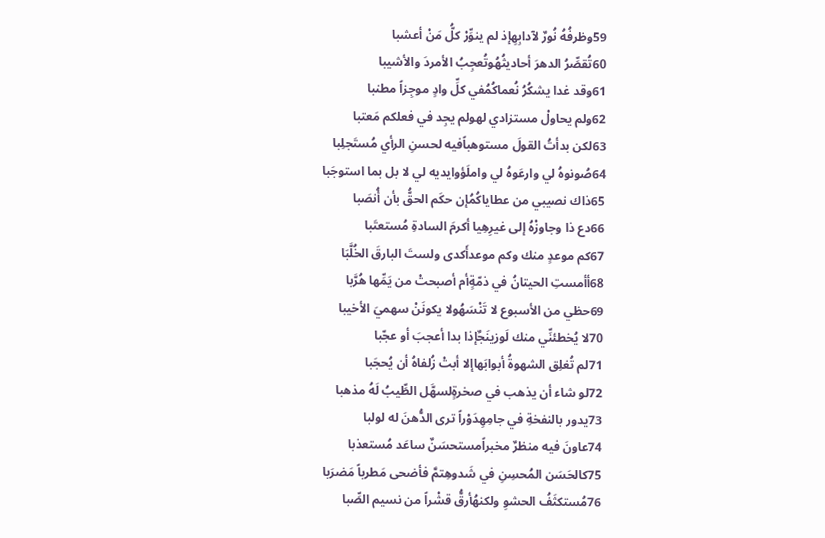59وظرفُهُ نُورٌ لآدابِهِإذ لم ينوِّرْ كلُّ مَنْ أعشبا
60تُقصِّرُ الدهرَ أحاديثُهُوتُعجِبُ الأمردَ والأشيبا
61وقد غدا يشكُرُ نُعماكُمُفي كلِّ وادٍ موجِزاً مطنبا
62ولم يحاولْ مستزادي لهولم يجِد في فعلكم مَعتبا
63لكن بدأتُ القولَ مستوهباًفيه لحسنِ الرأي مُستَجلِبا
64صُونوهُ لي وارعَوهُ لي واملَؤوايديه لي لا بل بما استوجَبا
65ذاك نصيبي من عطاياكُمُإن حكَم الحقُّ بأن أُنصَبا
66دع ذا وجاوزْهُ إلى غيرِهِيا أكرمَ السادةِ مُستعتَبا
67كم موعدٍ منك وكم موعدأَكدى ولستَ البارقَ الخُلَّبَا
68أأمستِ الحيتانُ في ذمّةٍأم أصبحتْ من يَمِّها هُرَّبا
69حظي من الأسبوع لا تَنْسَهُولا يكونَنْ سهميَ الأخيبا
70لا يُخطئنِّي منك لَوزينَجٌإذا بدا أعجبَ أو عجّبا
71لم تُغلِق الشهوةُ أبوابَهاإلا أبتْ زُلفاهُ أن يُحجَبا
72لو شاء أن يذهب في صخرةٍلسهَّل الطِّيبُ لَهُ مذهبا
73يدور بالنفخةِ في جامِهِدَوْراً ترى الدُّهنَ له لولبا
74عاونَ فيه منظرٌ مخبراًمستحسَنٌ ساعَد مُستعذبا
75كالحَسَن المُحسِنِ في شَدوهِتمَّ فأضحى مَطرباً مَضرَبا
76مُستكثَفُ الحشوِ ولكنهُأرقُّ قشْراً من نسيم الصِّبا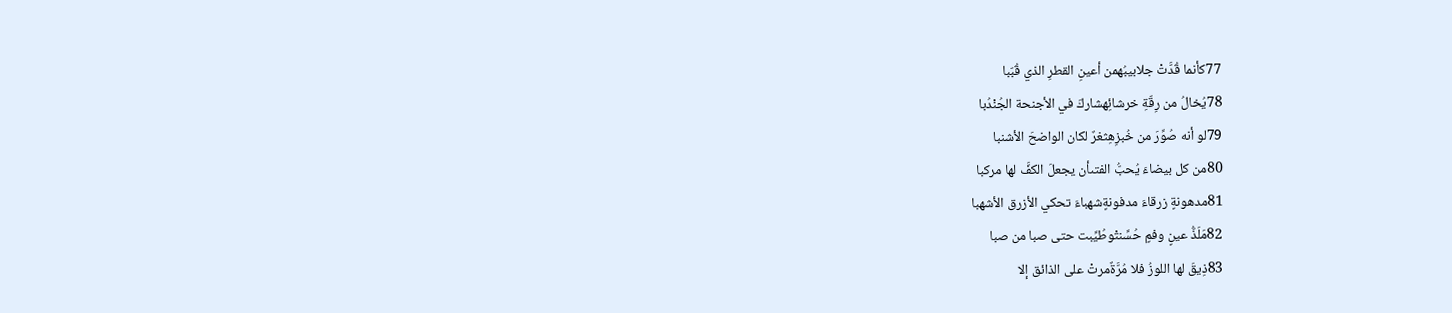77كأنما قُدَّتْ جلابيبُهمن أعينِ القطرِ الذي قُبّبا
78يُخالُ من رِقّةِ خرشائِهشاركَ في الأجنحة الجُنْدُبا
79لو أنه صُوِّرَ من خُبزِهِثغرٌ لكان الواضحَ الأشنبا
80من كل بيضاءَ يُحبُّ الفتىأن يجعلَ الكفَّ لها مركبا
81مدهونةٍ زرقاءَ مدفونةٍشهباءَ تحكي الأزرق الأشهبا
82مَلَذُّ عينٍ وفمٍ حُسِّنتْوطُيِّبت حتى صبا من صبا
83ذِيقَ لها اللوزُ فلا مُرَّةٌمرتْ على الذائق إلا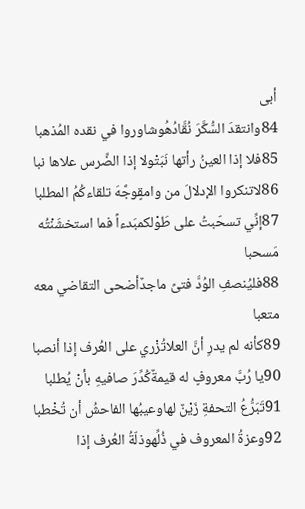أبى
84وانتقدَ السُّكَّرَ نُقَّادُهُوشاوروا في نقده المُذهبا
85فلا إذا العينُ رأتها نَبَتْولا إذا الضِّرس علاها نبا
86لاتنكروا الإدلالَ من وامقٍوجَّهَ تلقاءكُمُ المطلبا
87إنِّي تسحّبتُ على طَوْلكمبَدءاً فما استخشَنْتُه مَسحبا
88فليُنصفِ الوُدَّ فتىً ماجدٌأضحى التقاضي معه متعبا
89كأنه لم يدرِ أنَّ العلاتُزْري على العُرف إذا أنصبا
90يا رُبَّ معروفٍ له قيمةٌكُدِّرَ صافيهِ بأنْ يُطلبا
91تَبَرُّعُ التحفةِ زَيْنٌ لهاوعيبُها الفاحشُ أن تُخْطبا
92وعزةُ المعروف في ذُلِّهوذلّةُ العُرف إذا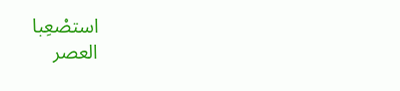استصْعِبا
العصر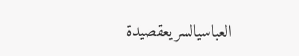العباسيالسريعقصيدة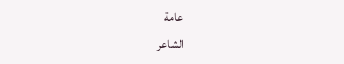عامة
الشاعر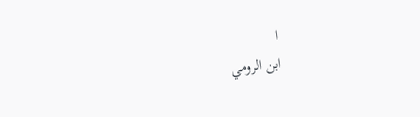ا
ابن الرومي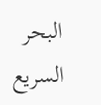البحر
السريع